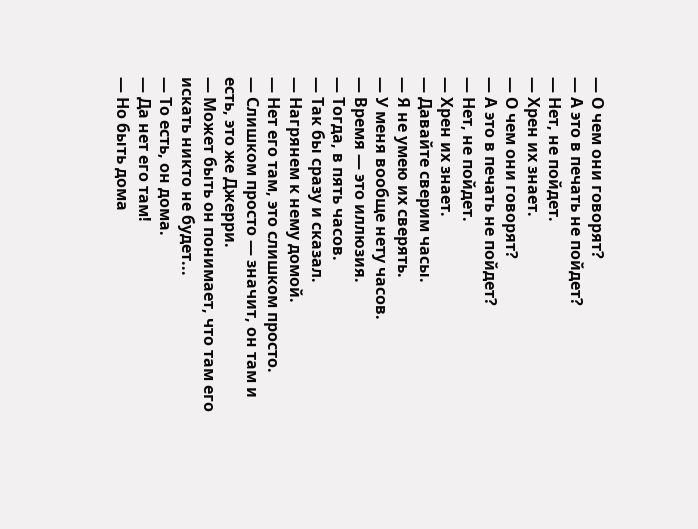— О чем они говорят?
— А это в печать не пойдет?
— Нет, не пойдет.
— Хрен их знает.
— О чем они говорят?
— А это в печать не пойдет?
— Нет, не пойдет.
— Хрен их знает.
— Давайте сверим часы.
— Я не умею их сверять.
— У меня вообще нету часов.
— Время — это иллюзия.
— Тогда, в пять часов.
— Так бы сразу и сказал.
— Нагрянем к нему домой.
— Нет его там, это слишком просто.
— Слишком просто — значит, он там и есть, это же Джерри.
— Может быть он понимает, что там его искать никто не будет...
— То есть, он дома.
— Да нет его там!
— Но быть дома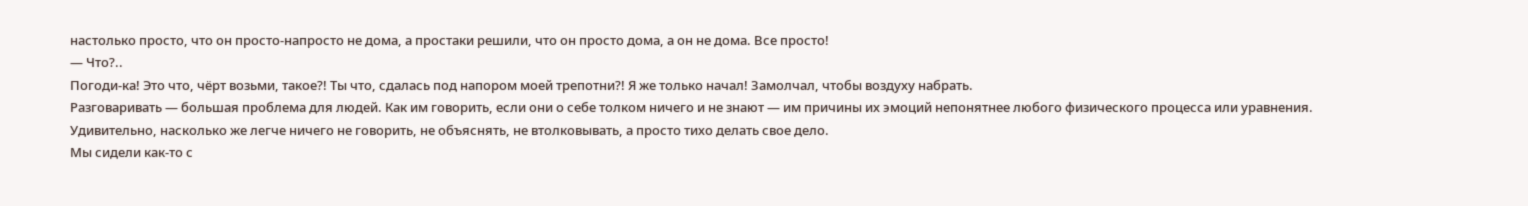настолько просто, что он просто-напросто не дома, а простаки решили, что он просто дома, а он не дома. Все просто!
— Что?..
Погоди-ка! Это что, чёрт возьми, такое?! Ты что, сдалась под напором моей трепотни?! Я же только начал! Замолчал, чтобы воздуху набрать.
Разговаривать — большая проблема для людей. Как им говорить, если они о себе толком ничего и не знают — им причины их эмоций непонятнее любого физического процесса или уравнения.
Удивительно, насколько же легче ничего не говорить, не объяснять, не втолковывать, а просто тихо делать свое дело.
Мы сидели как-то с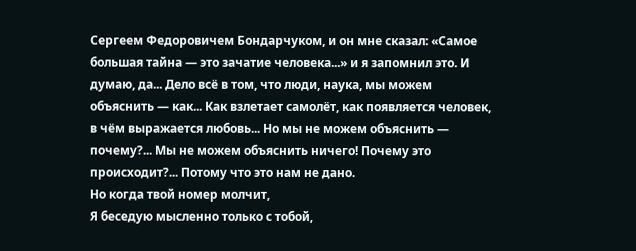Сергеем Федоровичем Бондарчуком, и он мне сказал: «Самое большая тайна — это зачатие человека...» и я запомнил это. И думаю, да... Дело всё в том, что люди, наука, мы можем объяснить — как... Как взлетает самолёт, как появляется человек, в чём выражается любовь... Но мы не можем объяснить — почему?... Мы не можем объяснить ничего! Почему это происходит?... Потому что это нам не дано.
Но когда твой номер молчит,
Я беседую мысленно только с тобой,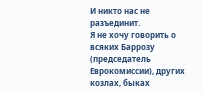И никто нас не разъединит.
Я не хочу говорить о всяких Баррозу (председатель Еврокомиссии), других козлах, быках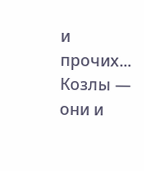и прочих... Козлы — они и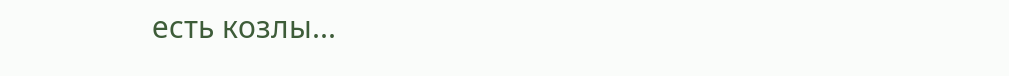есть козлы...